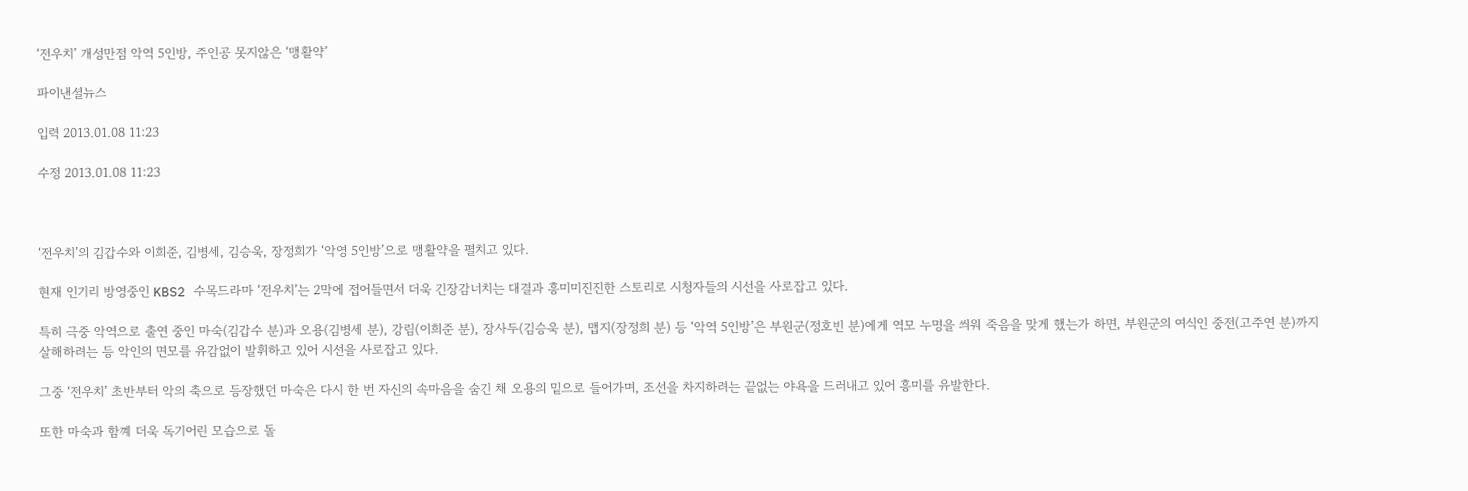‘전우치’ 개성만점 악역 5인방, 주인공 못지않은 ‘맹활약’

파이낸셜뉴스

입력 2013.01.08 11:23

수정 2013.01.08 11:23



‘전우치’의 김갑수와 이희준, 김병세, 김승욱, 장정희가 ‘악영 5인방’으로 맹활약을 펼치고 있다.

현재 인기리 방영중인 KBS2 수목드라마 ‘전우치’는 2막에 접어들면서 더욱 긴장감너치는 대결과 흥미미진진한 스토리로 시청자들의 시선을 사로잡고 있다.

특히 극중 악역으로 출연 중인 마숙(김갑수 분)과 오용(김병세 분), 강림(이희준 분), 장사두(김승욱 분), 맵지(장정희 분) 등 ‘악역 5인방’은 부원군(정호빈 분)에게 역모 누명을 씌워 죽음을 맞게 했는가 하면, 부원군의 여식인 중전(고주연 분)까지 살해하려는 등 악인의 면모를 유감없이 발휘하고 있어 시선을 사로잡고 있다.

그중 ‘전우치’ 초반부터 악의 축으로 등장했던 마숙은 다시 한 번 자신의 속마음을 숨긴 채 오용의 밑으로 들어가며, 조선을 차지하려는 끝없는 야욕을 드러내고 있어 흥미를 유발한다.

또한 마숙과 함꼐 더욱 독기어린 모습으로 돌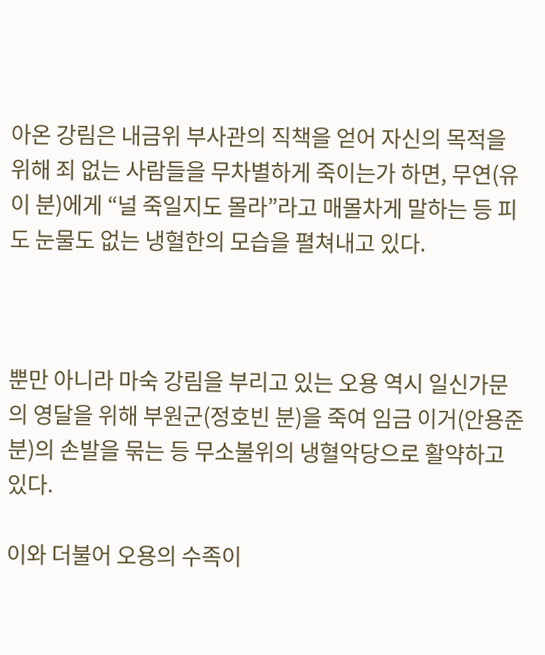아온 강림은 내금위 부사관의 직책을 얻어 자신의 목적을 위해 죄 없는 사람들을 무차별하게 죽이는가 하면, 무연(유이 분)에게 “널 죽일지도 몰라”라고 매몰차게 말하는 등 피도 눈물도 없는 냉혈한의 모습을 펼쳐내고 있다.



뿐만 아니라 마숙 강림을 부리고 있는 오용 역시 일신가문의 영달을 위해 부원군(정호빈 분)을 죽여 임금 이거(안용준 분)의 손발을 묶는 등 무소불위의 냉혈악당으로 활약하고 있다.

이와 더불어 오용의 수족이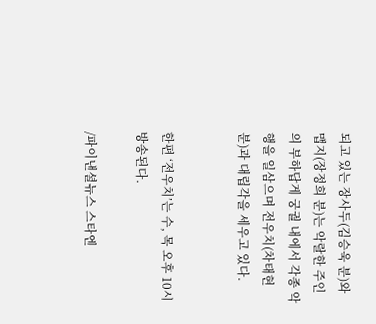되고 있는 장사두(김승욱 분)와 맵지(장정희 분)는 악랄한 주인의 부하답게 궁궐 내에서 각종 악행을 일삼으며 전우치(차태현 분)과 대립각을 세우고 있다.


한편 ‘전우치’는 수, 목 오후 10시 방송된다.

/파이낸셜뉴스 스타엔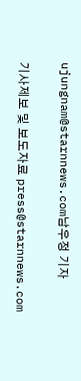ujungnam@starnnews.com남우정 기자

기사제보 및 보도자료 press@starnnews.com